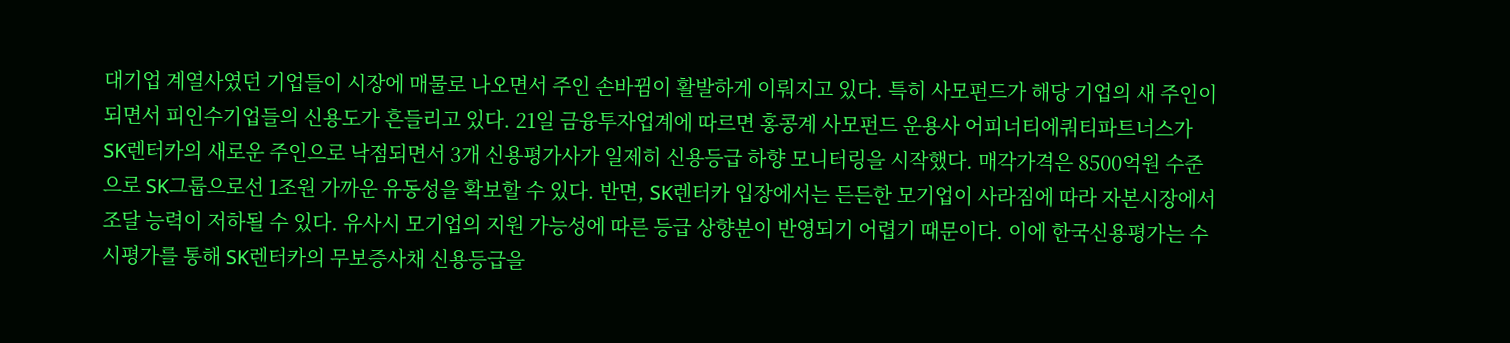대기업 계열사였던 기업들이 시장에 매물로 나오면서 주인 손바뀜이 활발하게 이뤄지고 있다. 특히 사모펀드가 해당 기업의 새 주인이 되면서 피인수기업들의 신용도가 흔들리고 있다. 21일 금융투자업계에 따르면 홍콩계 사모펀드 운용사 어피너티에쿼티파트너스가 SK렌터카의 새로운 주인으로 낙점되면서 3개 신용평가사가 일제히 신용등급 하향 모니터링을 시작했다. 매각가격은 8500억원 수준으로 SK그룹으로선 1조원 가까운 유동성을 확보할 수 있다. 반면, SK렌터카 입장에서는 든든한 모기업이 사라짐에 따라 자본시장에서 조달 능력이 저하될 수 있다. 유사시 모기업의 지원 가능성에 따른 등급 상향분이 반영되기 어렵기 때문이다. 이에 한국신용평가는 수시평가를 통해 SK렌터카의 무보증사채 신용등급을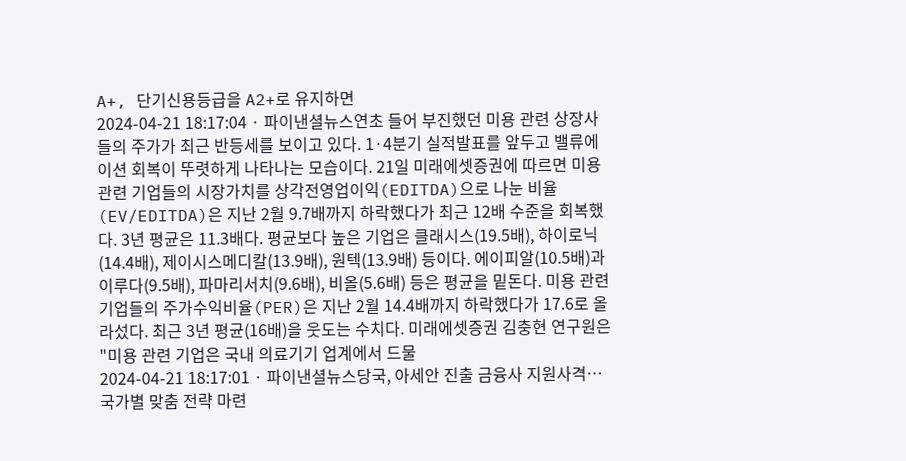A+, 단기신용등급을 A2+로 유지하면
2024-04-21 18:17:04 · 파이낸셜뉴스연초 들어 부진했던 미용 관련 상장사들의 주가가 최근 반등세를 보이고 있다. 1·4분기 실적발표를 앞두고 밸류에이션 회복이 뚜렷하게 나타나는 모습이다. 21일 미래에셋증권에 따르면 미용 관련 기업들의 시장가치를 상각전영업이익(EDITDA)으로 나눈 비율(EV/EDITDA)은 지난 2월 9.7배까지 하락했다가 최근 12배 수준을 회복했다. 3년 평균은 11.3배다. 평균보다 높은 기업은 클래시스(19.5배), 하이로닉(14.4배), 제이시스메디칼(13.9배), 원텍(13.9배) 등이다. 에이피알(10.5배)과 이루다(9.5배), 파마리서치(9.6배), 비올(5.6배) 등은 평균을 밑돈다. 미용 관련 기업들의 주가수익비율(PER)은 지난 2월 14.4배까지 하락했다가 17.6로 올라섰다. 최근 3년 평균(16배)을 웃도는 수치다. 미래에셋증권 김충현 연구원은 "미용 관련 기업은 국내 의료기기 업계에서 드물
2024-04-21 18:17:01 · 파이낸셜뉴스당국, 아세안 진출 금융사 지원사격… 국가별 맞춤 전략 마련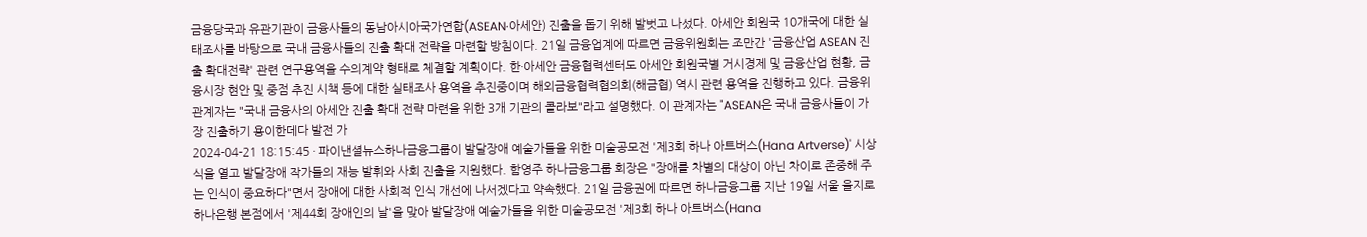금융당국과 유관기관이 금융사들의 동남아시아국가연합(ASEAN·아세안) 진출을 돕기 위해 발벗고 나섰다. 아세안 회원국 10개국에 대한 실태조사를 바탕으로 국내 금융사들의 진출 확대 전략을 마련할 방침이다. 21일 금융업계에 따르면 금융위원회는 조만간 '금융산업 ASEAN 진출 확대전략' 관련 연구용역을 수의계약 형태로 체결할 계획이다. 한·아세안 금융협력센터도 아세안 회원국별 거시경제 및 금융산업 현황, 금융시장 현안 및 중점 추진 시책 등에 대한 실태조사 용역을 추진중이며 해외금융협력협의회(해금협) 역시 관련 용역을 진행하고 있다. 금융위 관계자는 "국내 금융사의 아세안 진출 확대 전략 마련을 위한 3개 기관의 콜라보"라고 설명했다. 이 관계자는 "ASEAN은 국내 금융사들이 가장 진출하기 용이한데다 발전 가
2024-04-21 18:15:45 · 파이낸셜뉴스하나금융그룹이 발달장애 예술가들을 위한 미술공모전 '제3회 하나 아트버스(Hana Artverse)' 시상식을 열고 발달장애 작가들의 재능 발휘와 사회 진출을 지원했다. 함영주 하나금융그룹 회장은 "장애를 차별의 대상이 아닌 차이로 존중해 주는 인식이 중요하다"면서 장애에 대한 사회적 인식 개선에 나서겠다고 약속했다. 21일 금융권에 따르면 하나금융그룹 지난 19일 서울 을지로 하나은행 본점에서 '제44회 장애인의 날'을 맞아 발달장애 예술가들을 위한 미술공모전 '제3회 하나 아트버스(Hana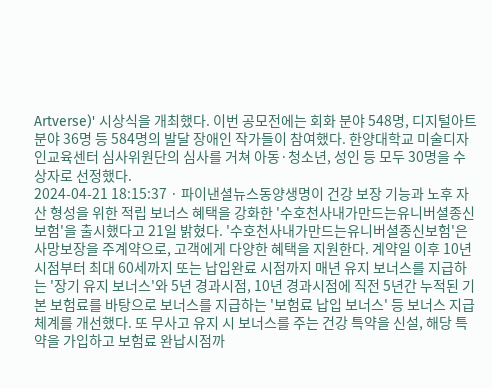Artverse)' 시상식을 개최했다. 이번 공모전에는 회화 분야 548명, 디지털아트 분야 36명 등 584명의 발달 장애인 작가들이 참여했다. 한양대학교 미술디자인교육센터 심사위원단의 심사를 거쳐 아동·청소년, 성인 등 모두 30명을 수상자로 선정했다.
2024-04-21 18:15:37 · 파이낸셜뉴스동양생명이 건강 보장 기능과 노후 자산 형성을 위한 적립 보너스 혜택을 강화한 '수호천사내가만드는유니버셜종신보험'을 출시했다고 21일 밝혔다. '수호천사내가만드는유니버셜종신보험'은 사망보장을 주계약으로, 고객에게 다양한 혜택을 지원한다. 계약일 이후 10년 시점부터 최대 60세까지 또는 납입완료 시점까지 매년 유지 보너스를 지급하는 '장기 유지 보너스'와 5년 경과시점, 10년 경과시점에 직전 5년간 누적된 기본 보험료를 바탕으로 보너스를 지급하는 '보험료 납입 보너스' 등 보너스 지급 체계를 개선했다. 또 무사고 유지 시 보너스를 주는 건강 특약을 신설, 해당 특약을 가입하고 보험료 완납시점까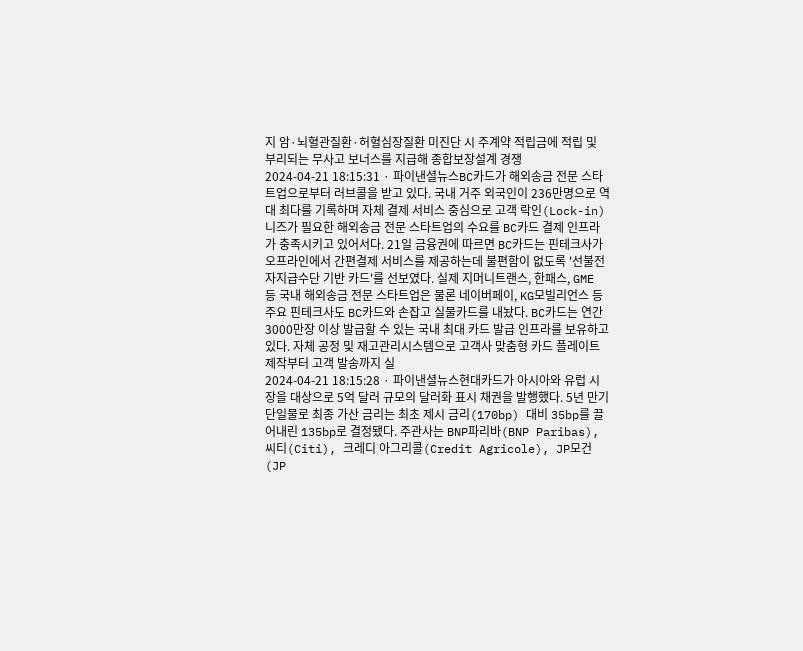지 암·뇌혈관질환·허혈심장질환 미진단 시 주계약 적립금에 적립 및 부리되는 무사고 보너스를 지급해 종합보장설계 경쟁
2024-04-21 18:15:31 · 파이낸셜뉴스BC카드가 해외송금 전문 스타트업으로부터 러브콜을 받고 있다. 국내 거주 외국인이 236만명으로 역대 최다를 기록하며 자체 결제 서비스 중심으로 고객 락인(Lock-in) 니즈가 필요한 해외송금 전문 스타트업의 수요를 BC카드 결제 인프라가 충족시키고 있어서다. 21일 금융권에 따르면 BC카드는 핀테크사가 오프라인에서 간편결제 서비스를 제공하는데 불편함이 없도록 '선불전자지급수단 기반 카드'를 선보였다. 실제 지머니트랜스, 한패스, GME 등 국내 해외송금 전문 스타트업은 물론 네이버페이, KG모빌리언스 등 주요 핀테크사도 BC카드와 손잡고 실물카드를 내놨다. BC카드는 연간 3000만장 이상 발급할 수 있는 국내 최대 카드 발급 인프라를 보유하고 있다. 자체 공정 및 재고관리시스템으로 고객사 맞춤형 카드 플레이트 제작부터 고객 발송까지 실
2024-04-21 18:15:28 · 파이낸셜뉴스현대카드가 아시아와 유럽 시장을 대상으로 5억 달러 규모의 달러화 표시 채권을 발행했다. 5년 만기 단일물로 최종 가산 금리는 최초 제시 금리(170bp) 대비 35bp를 끌어내린 135bp로 결정됐다. 주관사는 BNP파리바(BNP Paribas), 씨티(Citi), 크레디 아그리콜(Credit Agricole), JP모건(JP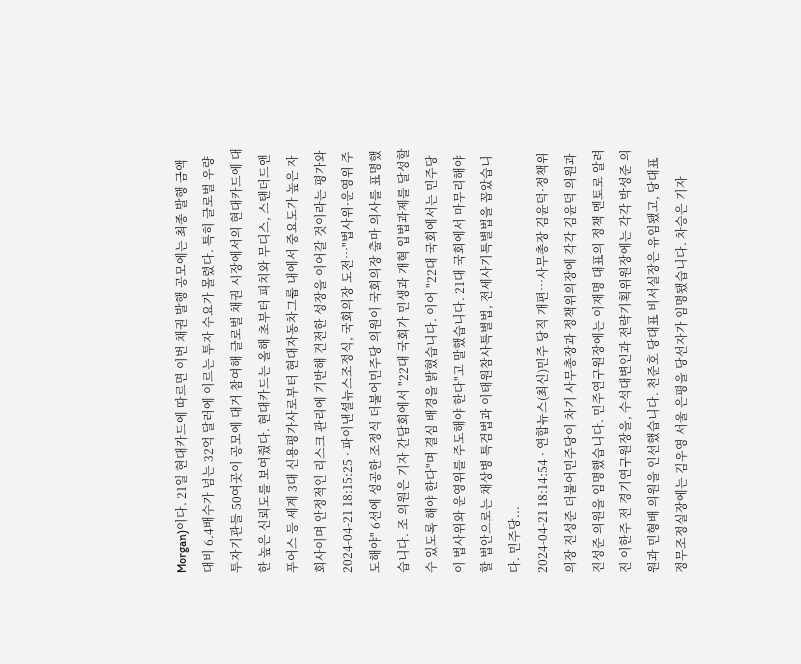Morgan)이다. 21일 현대카드에 따르면 이번 채권 발행 공모에는 최종 발행 금액 대비 6.4배수가 넘는 32억 달러에 이르는 투자 수요가 몰렸다. 특히 글로벌 우량 투자기관들 50여곳이 공모에 대거 참여해 글로벌 채권 시장에서의 현대카드에 대한 높은 신뢰도를 보여줬다. 현대카드는 올해 초부터 피치와 무디스, 스탠더드앤푸어스 등 세계 3대 신용평가사로부터 현대자동차그룹 내에서 중요도가 높은 자회사이며 안정적인 리스크 관리에 기반해 건전한 성장을 이어갈 것이라는 평가와
2024-04-21 18:15:25 · 파이낸셜뉴스조정식, 국회의장 도전…"법사위·운영위 주도해야" 6선에 성공한 조정식 더불어민주당 의원이 국회의장 출마 의사를 표명했습니다. 조 의원은 기자 간담회에서 "22대 국회가 민생과 개혁 입법과제를 달성할 수 있도록 해야 한다"며 결심 배경을 밝혔습니다. 이어 "22대 국회에서는 민주당이 법사위와 운영위를 주도해야 한다"고 말했습니다. 21대 국회에서 마무리해야 할 법안으로는 채상병 특검법과 이태원참사특별법, 전세사기특별법을 꼽았습니다. 민주당...
2024-04-21 18:14:54 · 연합뉴스(최신)민주 당직 개편…사무총장 김윤덕·정책위의장 진성준 더불어민주당이 차기 사무총장과 정책위의장에 각각 김윤덕 의원과 진성준 의원을 임명했습니다. 민주연구원장에는 이재명 대표의 정책 멘토로 알려진 이한주 전 경기연구원장을, 수석대변인과 전략기획위원장에는 각각 박성준 의원과 민형배 의원을 인선했습니다. 천준호 당대표 비서실장은 유임됐고, 당대표 정무조정실장에는 김우영 서울 은평을 당선자가 임명됐습니다. 차승은 기자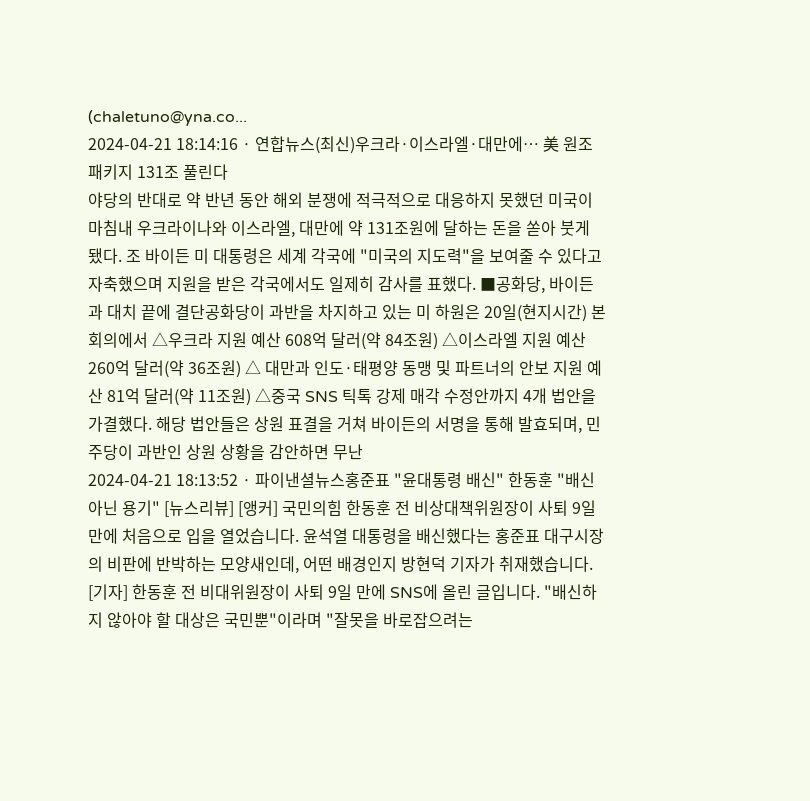(chaletuno@yna.co...
2024-04-21 18:14:16 · 연합뉴스(최신)우크라·이스라엘·대만에… 美 원조 패키지 131조 풀린다
야당의 반대로 약 반년 동안 해외 분쟁에 적극적으로 대응하지 못했던 미국이 마침내 우크라이나와 이스라엘, 대만에 약 131조원에 달하는 돈을 쏟아 붓게 됐다. 조 바이든 미 대통령은 세계 각국에 "미국의 지도력"을 보여줄 수 있다고 자축했으며 지원을 받은 각국에서도 일제히 감사를 표했다. ■공화당, 바이든과 대치 끝에 결단공화당이 과반을 차지하고 있는 미 하원은 20일(현지시간) 본회의에서 △우크라 지원 예산 608억 달러(약 84조원) △이스라엘 지원 예산 260억 달러(약 36조원) △ 대만과 인도·태평양 동맹 및 파트너의 안보 지원 예산 81억 달러(약 11조원) △중국 SNS 틱톡 강제 매각 수정안까지 4개 법안을 가결했다. 해당 법안들은 상원 표결을 거쳐 바이든의 서명을 통해 발효되며, 민주당이 과반인 상원 상황을 감안하면 무난
2024-04-21 18:13:52 · 파이낸셜뉴스홍준표 "윤대통령 배신" 한동훈 "배신 아닌 용기" [뉴스리뷰] [앵커] 국민의힘 한동훈 전 비상대책위원장이 사퇴 9일 만에 처음으로 입을 열었습니다. 윤석열 대통령을 배신했다는 홍준표 대구시장의 비판에 반박하는 모양새인데, 어떤 배경인지 방현덕 기자가 취재했습니다. [기자] 한동훈 전 비대위원장이 사퇴 9일 만에 SNS에 올린 글입니다. "배신하지 않아야 할 대상은 국민뿐"이라며 "잘못을 바로잡으려는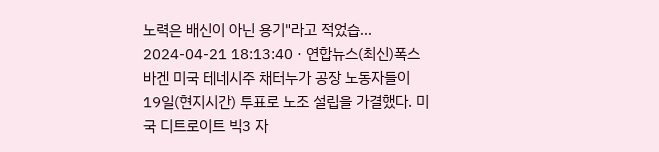노력은 배신이 아닌 용기"라고 적었습...
2024-04-21 18:13:40 · 연합뉴스(최신)폭스바겐 미국 테네시주 채터누가 공장 노동자들이 19일(현지시간) 투표로 노조 설립을 가결했다. 미국 디트로이트 빅3 자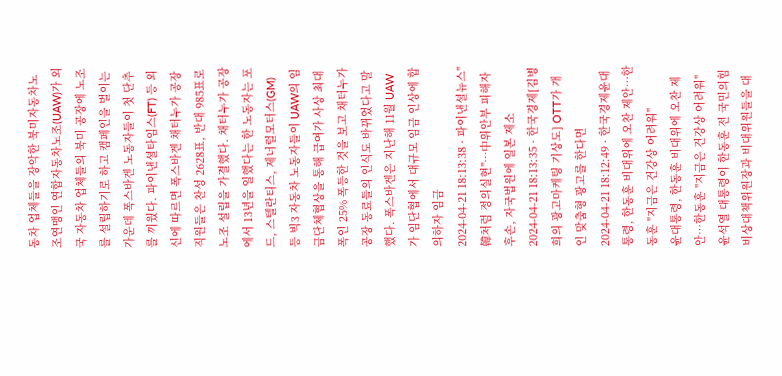동차 업체들을 장악한 북미자동차노조연맹인 연합자동차노조(UAW)가 외국 자동차 업체들의 북미 공장에 노조를 설립하기로 하고 캠페인을 벌이는 가운데 폭스바겐 노동자들이 첫 단추를 끼웠다. 파이낸셜타임스(FT) 등 외신에 따르면 폭스바겐 채터누가 공장 직원들은 찬성 2628표, 반대 985표로 노조 설립을 가결했다. 채터누가 공장에서 13년을 일했다는 한 노동자는 포드, 스텔란티스, 제너럴모터스(GM) 등 빅3 자동차 노동자들이 UAW의 임금단체협상을 통해 급여가 사상 최대 폭인 25% 폭등한 것을 보고 채터누가 공장 동료들의 인식도 바뀌었다고 말했다. 폭스바겐은 지난해 11월 UAW가 임단협에서 대규모 임금 인상에 합의하자 임금
2024-04-21 18:13:38 · 파이낸셜뉴스"韓처럼 정의실현"…中위안부 피해자 후손, 자국법원에 일본 제소
2024-04-21 18:13:35 · 한국경제[김병희의 광고마케팅 기상도] OTT가 개인 맞춤형 광고를 한다면
2024-04-21 18:12:49 · 한국경제윤대통령, 한동훈 비대위에 오찬 제안…한동훈 "지금은 건강상 어려워"
윤대통령, 한동훈 비대위에 오찬 제안…한동훈 "지금은 건강상 어려워" 윤석열 대통령이 한동훈 전 국민의힘 비상대책위원장과 비대위원들을 대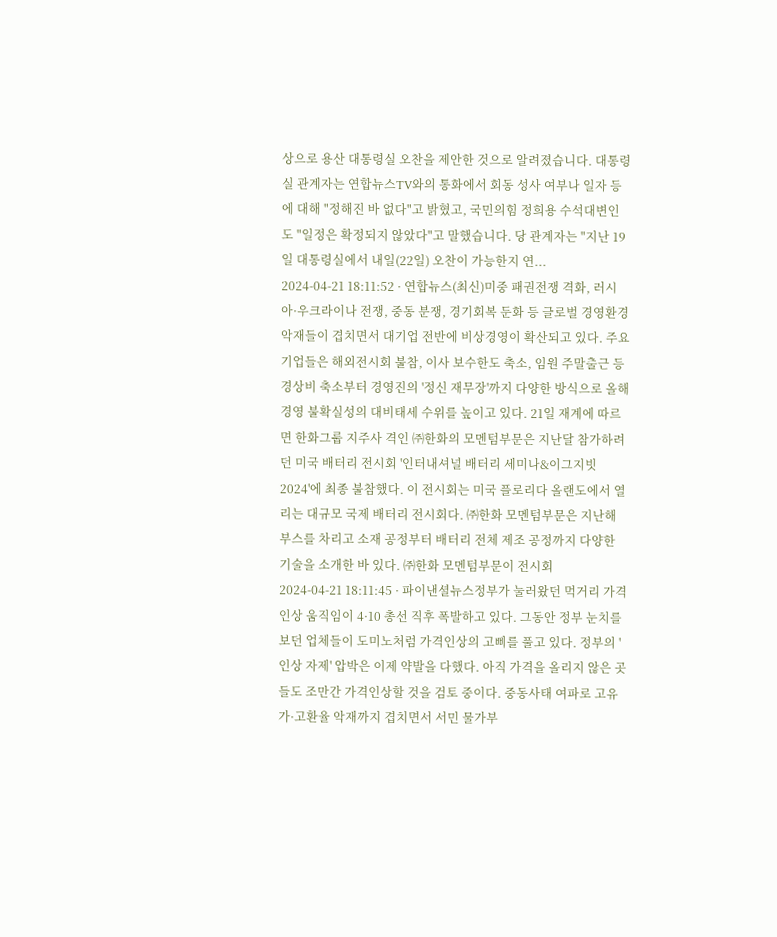상으로 용산 대통령실 오찬을 제안한 것으로 알려졌습니다. 대통령실 관계자는 연합뉴스TV와의 통화에서 회동 성사 여부나 일자 등에 대해 "정해진 바 없다"고 밝혔고, 국민의힘 정희용 수석대변인도 "일정은 확정되지 않았다"고 말했습니다. 당 관계자는 "지난 19일 대통령실에서 내일(22일) 오찬이 가능한지 연...
2024-04-21 18:11:52 · 연합뉴스(최신)미중 패권전쟁 격화, 러시아·우크라이나 전쟁, 중동 분쟁, 경기회복 둔화 등 글로벌 경영환경 악재들이 겹치면서 대기업 전반에 비상경영이 확산되고 있다. 주요 기업들은 해외전시회 불참, 이사 보수한도 축소, 임원 주말출근 등 경상비 축소부터 경영진의 '정신 재무장'까지 다양한 방식으로 올해 경영 불확실성의 대비태세 수위를 높이고 있다. 21일 재계에 따르면 한화그룹 지주사 격인 ㈜한화의 모멘텀부문은 지난달 참가하려던 미국 배터리 전시회 '인터내셔널 배터리 세미나&이그지빗 2024'에 최종 불참했다. 이 전시회는 미국 플로리다 올랜도에서 열리는 대규모 국제 배터리 전시회다. ㈜한화 모멘텀부문은 지난해 부스를 차리고 소재 공정부터 배터리 전체 제조 공정까지 다양한 기술을 소개한 바 있다. ㈜한화 모멘텀부문이 전시회
2024-04-21 18:11:45 · 파이낸셜뉴스정부가 눌러왔던 먹거리 가격 인상 움직임이 4·10 총선 직후 폭발하고 있다. 그동안 정부 눈치를 보던 업체들이 도미노처럼 가격인상의 고삐를 풀고 있다. 정부의 '인상 자제' 압박은 이제 약발을 다했다. 아직 가격을 올리지 않은 곳들도 조만간 가격인상할 것을 검토 중이다. 중동사태 여파로 고유가·고환율 악재까지 겹치면서 서민 물가부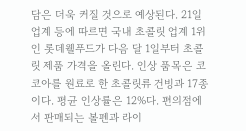담은 더욱 커질 것으로 예상된다. 21일 업계 등에 따르면 국내 초콜릿 업계 1위인 롯데웰푸드가 다음 달 1일부터 초콜릿 제품 가격을 올린다. 인상 품목은 코코아를 원료로 한 초콜릿류 건빙과 17종이다. 평균 인상률은 12%다. 편의점에서 판매되는 볼펜과 라이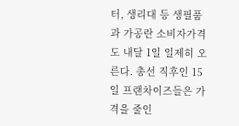터, 생리대 등 생필품과 가공란 소비자가격도 내달 1일 일제히 오른다. 총선 직후인 15일 프랜차이즈들은 가격을 줄인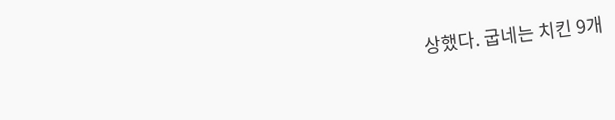상했다. 굽네는 치킨 9개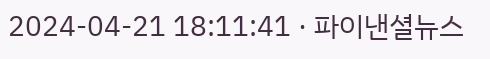2024-04-21 18:11:41 · 파이낸셜뉴스